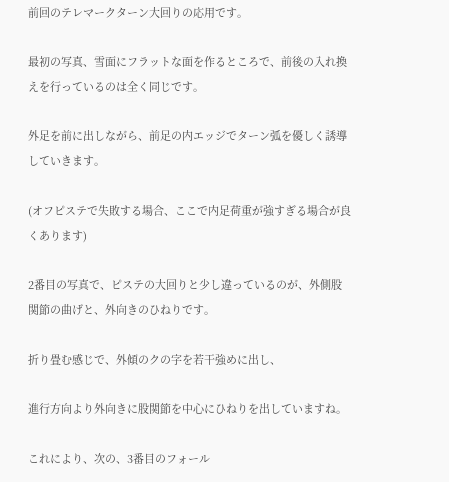前回のテレマークターン大回りの応用です。

最初の写真、雪面にフラットな面を作るところで、前後の入れ換えを行っているのは全く同じです。

外足を前に出しながら、前足の内エッジでターン弧を優しく誘導していきます。

(オフピステで失敗する場合、ここで内足荷重が強すぎる場合が良くあります)

2番目の写真で、ピステの大回りと少し違っているのが、外側股関節の曲げと、外向きのひねりです。

折り畳む感じで、外傾のクの字を若干強めに出し、

進行方向より外向きに股関節を中心にひねりを出していますね。

これにより、次の、3番目のフォール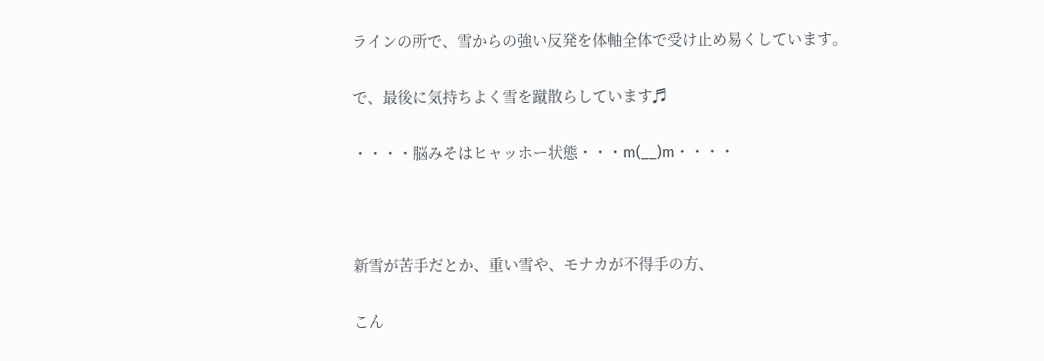ラインの所で、雪からの強い反発を体軸全体で受け止め易くしています。

で、最後に気持ちよく雪を蹴散らしています♬

・・・・脳みそはヒャッホー状態・・・m(__)m・・・・



新雪が苦手だとか、重い雪や、モナカが不得手の方、

こん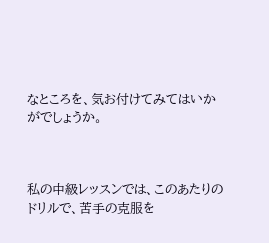なところを、気お付けてみてはいかがでしょうか。



私の中級レッスンでは、このあたりのドリルで、苦手の克服を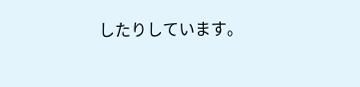したりしています。